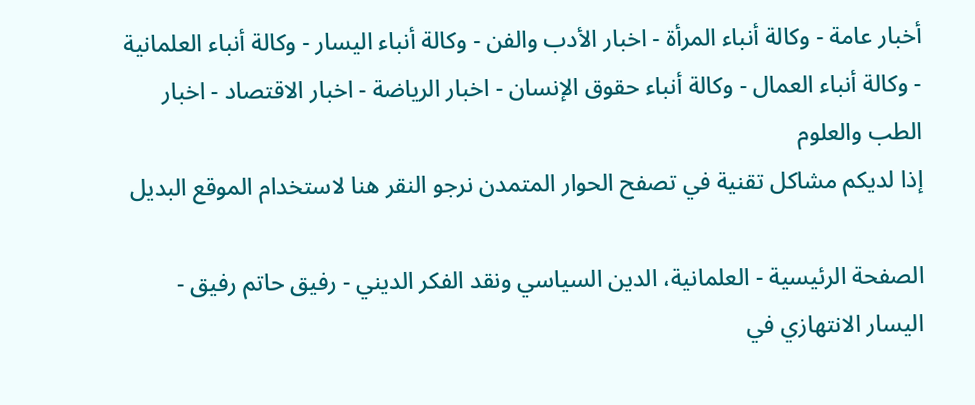أخبار عامة - وكالة أنباء المرأة - اخبار الأدب والفن - وكالة أنباء اليسار - وكالة أنباء العلمانية - وكالة أنباء العمال - وكالة أنباء حقوق الإنسان - اخبار الرياضة - اخبار الاقتصاد - اخبار الطب والعلوم
إذا لديكم مشاكل تقنية في تصفح الحوار المتمدن نرجو النقر هنا لاستخدام الموقع البديل

الصفحة الرئيسية - العلمانية، الدين السياسي ونقد الفكر الديني - رفيق حاتم رفيق - اليسار الانتهازي في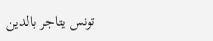تونس يتاجر بالدين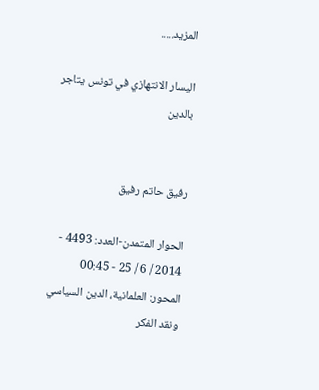المزيد.....

اليسار الانتهازي في تونس يتاجر بالدين


رفيق حاتم رفيق

الحوار المتمدن-العدد: 4493 - 2014 / 6 / 25 - 00:45
المحور: العلمانية، الدين السياسي ونقد الفكر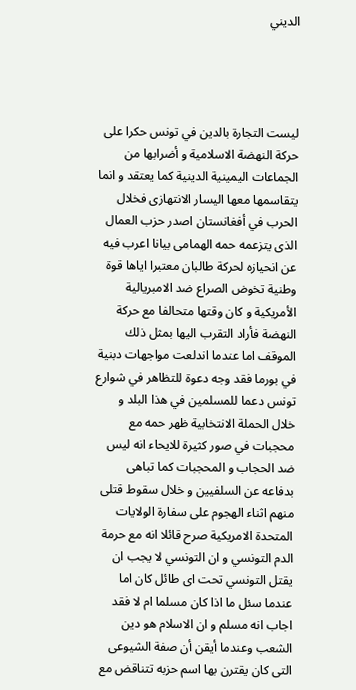الديني




ليست التجارة بالدين في تونس حكرا على حركة النهضة الاسلامية و أضرابها من الجماعات اليمينية الدينية كما يعتقد و انما يتقاسمها معها اليسار الانتهازى فخلال الحرب في أفغانستان اصدر حزب العمال الذى يتزعمه حمه الهمامى بيانا اعرب فيه عن انحيازه لحركة طالبان معتبرا اياها قوة وطنية تخوض الصراع ضد الامبريالية الأمريكية و كان وقتها متحالفا مع حركة النهضة فأراد التقرب اليها بمثل ذلك الموقف اما عندما اندلعت مواجهات دبنية في بورما فقد وجه دعوة للتظاهر في شوارع تونس دعما للمسلمين في هذا البلد و خلال الحملة الانتخابية ظهر حمه مع محجبات في صور كثيرة للايحاء انه ليس ضد الحجاب و المحجبات كما تباهى بدفاعه عن السلفيين و خلال سقوط قتلى منهم اثناء الهجوم على سفارة الولايات المتحدة الامريكية صرح قائلا انه مع حرمة الدم التونسي و ان التونسي لا يجب ان يقتل التونسي تحت اى طائل كان اما عندما سئل ما اذا كان مسلما ام لا فقد اجاب انه مسلم و ان الاسلام هو دين الشعب وعندما أيقن أن صفة الشيوعى التى كان يقترن بها اسم حزبه تتناقض مع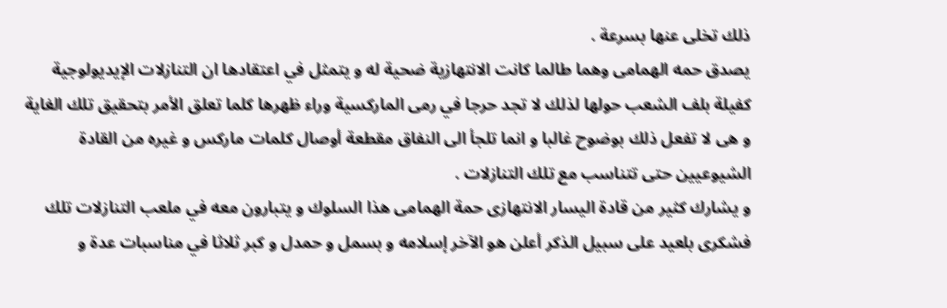ذلك تخلى عنها بسرعة .
يصدق حمه الهمامى وهما طالما كانت الانتهازية ضحية له و يتمثل في اعتقادها ان التنازلات الإيديولوجية كفيلة بلف الشعب حولها لذلك لا تجد حرجا في رمى الماركسية وراء ظهرها كلما تعلق الأمر بتحقيق تلك الغاية و هى لا تفعل ذلك بوضوح غالبا و انما تلجأ الى النفاق مقطعة أوصال كلمات ماركس و غيره من القادة الشيوعيين حتى تتناسب مع تلك التنازلات .
و يشارك كثير من قادة اليسار الانتهازى حمة الهمامى هذا السلوك و يتبارون معه في ملعب التنازلات تلك فشكرى بلعيد على سبيل الذكر أعلن هو الآخر إسلامه و بسمل و حمدل و كبر ثلاثا في مناسبات عدة و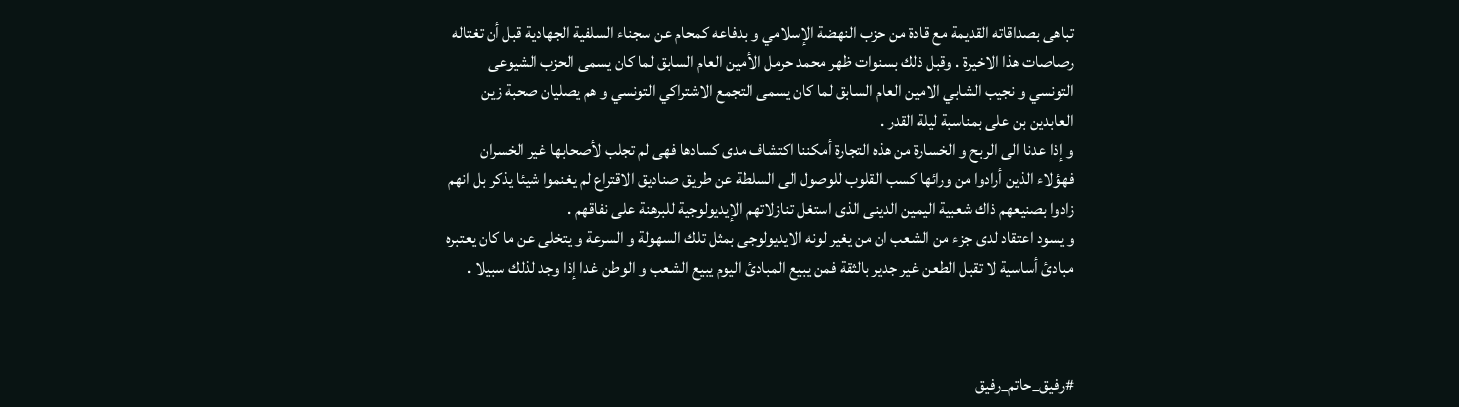تباهى بصداقاته القديمة مع قادة من حزب النهضة الإسلامي و بدفاعه كمحام عن سجناء السلفية الجهادية قبل أن تغتاله رصاصات هذا الاخيرة . وقبل ذلك بسنوات ظهر محمد حرمل الأمين العام السابق لما كان يسمى الحزب الشيوعى التونسي و نجيب الشابي الامين العام السابق لما كان يسمى التجمع الاشتراكي التونسي و هم يصليان صحبة زين العابدين بن على بمناسبة ليلة القدر .
و إذا عدنا الى الربح و الخسارة من هذه التجارة أمكننا اكتشاف مدى كسادها فهى لم تجلب لأصحابها غير الخسران فهؤلاء الذين أرادوا من ورائها كسب القلوب للوصول الى السلطة عن طريق صناديق الاقتراع لم يغنموا شيئا يذكر بل انهم زادوا بصنيعهم ذاك شعبية اليمين الدينى الذى استغل تنازلاتهم الإيديولوجية للبرهنة على نفاقهم .
و يسود اعتقاد لدى جزء من الشعب ان من يغير لونه الايديولوجى بمثل تلك السهولة و السرعة و يتخلى عن ما كان يعتبره مبادئ أساسية لا تقبل الطعن غير جدير بالثقة فمن يبيع المبادئ اليوم يبيع الشعب و الوطن غدا إذا وجد لذلك سبيلا .



#رفيق_حاتم_رفيق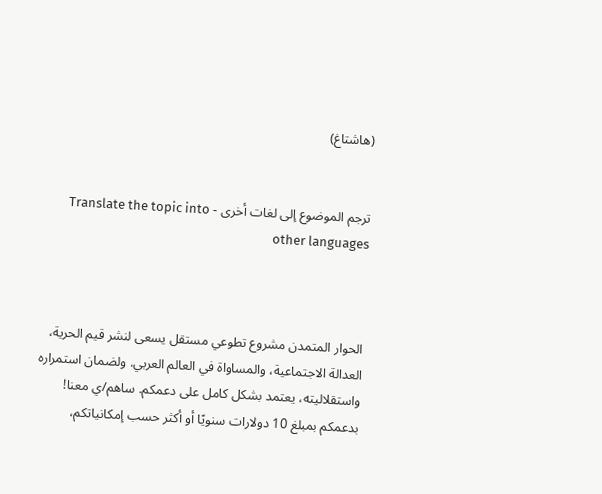(هاشتاغ)


ترجم الموضوع إلى لغات أخرى - Translate the topic into other languages



الحوار المتمدن مشروع تطوعي مستقل يسعى لنشر قيم الحرية، العدالة الاجتماعية، والمساواة في العالم العربي. ولضمان استمراره واستقلاليته، يعتمد بشكل كامل على دعمكم. ساهم/ي معنا! بدعمكم بمبلغ 10 دولارات سنويًا أو أكثر حسب إمكانياتكم،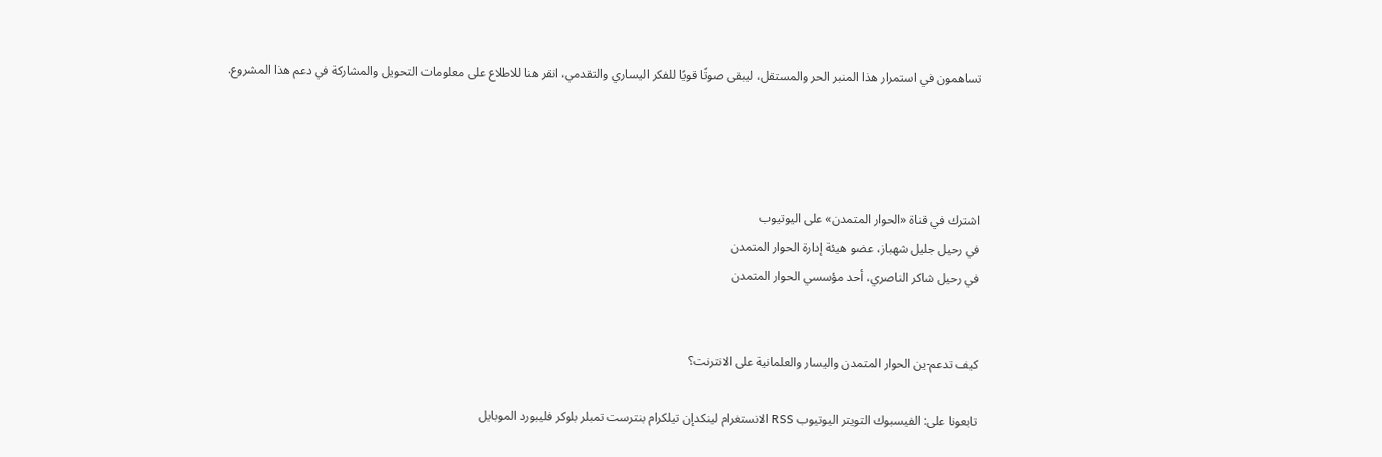تساهمون في استمرار هذا المنبر الحر والمستقل، ليبقى صوتًا قويًا للفكر اليساري والتقدمي، انقر هنا للاطلاع على معلومات التحويل والمشاركة في دعم هذا المشروع.




اشترك في قناة «الحوار المتمدن» على اليوتيوب
في رحيل جليل شهباز، عضو هيئة إدارة الحوار المتمدن
في رحيل شاكر الناصري، أحد مؤسسي الحوار المتمدن


كيف تدعم-ين الحوار المتمدن واليسار والعلمانية على الانترنت؟

تابعونا على: الفيسبوك التويتر اليوتيوب RSS الانستغرام لينكدإن تيلكرام بنترست تمبلر بلوكر فليبورد الموبايل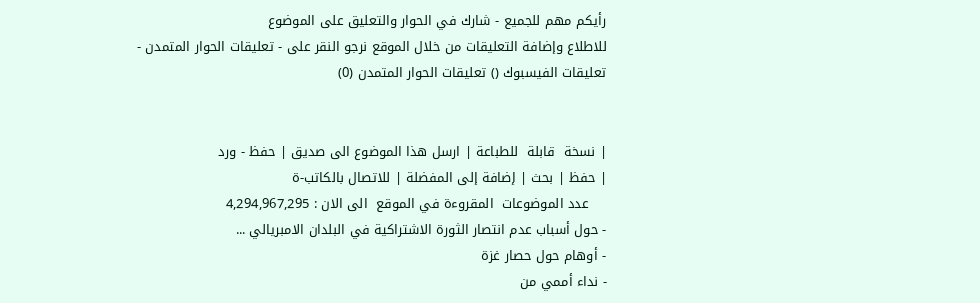رأيكم مهم للجميع - شارك في الحوار والتعليق على الموضوع
للاطلاع وإضافة التعليقات من خلال الموقع نرجو النقر على - تعليقات الحوار المتمدن -
تعليقات الفيسبوك () تعليقات الحوار المتمدن (0)


| نسخة  قابلة  للطباعة | ارسل هذا الموضوع الى صديق | حفظ - ورد
| حفظ | بحث | إضافة إلى المفضلة | للاتصال بالكاتب-ة
    عدد الموضوعات  المقروءة في الموقع  الى الان : 4,294,967,295
- حول أسباب عدم انتصار الثورة الاشتراكية في البلدان الامبريالي ...
- أوهام حول حصار غزة
- نداء أممي من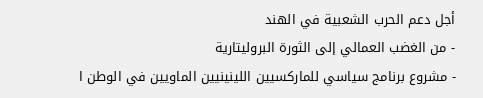أجل دعم الحرب الشعبية في الهند
- من الغضب العمالي إلى الثورة البروليتارية
- مشروع برنامج سياسي للماركسيين اللينينيين الماويين في الوطن ا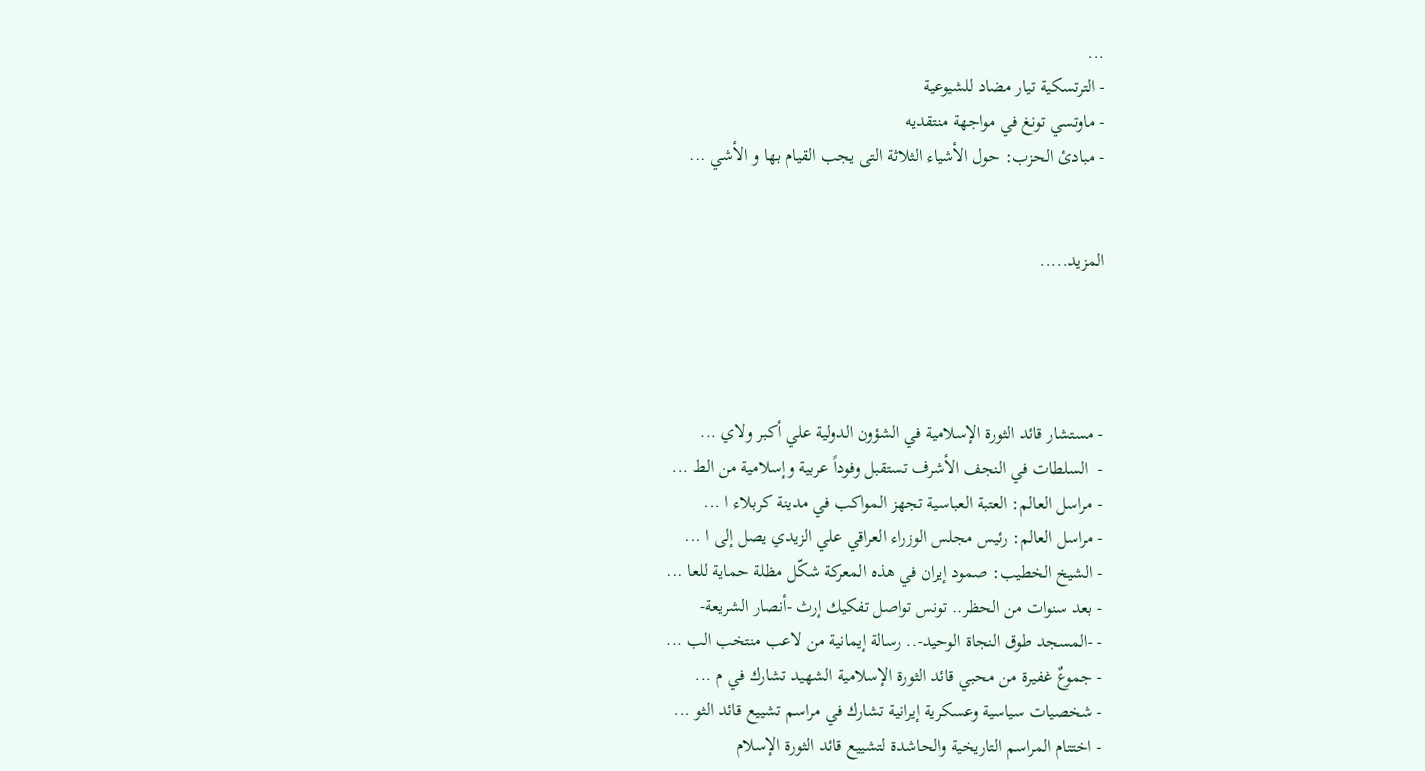...
- الترتسكية تيار مضاد للشيوعية
- ماوتسي تونغ في مواجهة منتقديه
- مبادئ الحزب: حول الأشياء الثلاثة التى يجب القيام بها و الأشي ...


المزيد.....




- مستشار قائد الثورة الإسلامية في الشؤون الدولية علي أكبر ولاي ...
-  السلطات في النجف الأشرف تستقبل وفوداً عربية وإسلامية من الط ...
- مراسل العالم: العتبة العباسية تجهز المواكب في مدينة كربلاء ا ...
- مراسل العالم: رئيس مجلس الوزراء العراقي علي الزيدي يصل إلى ا ...
- الشيخ الخطيب: صمود إيران في هذه المعركة شكّل مظلة حماية للعا ...
- بعد سنوات من الحظر.. تونس تواصل تفكيك إرث -أنصار الشريعة-
- -المسجد طوق النجاة الوحيد-.. رسالة إيمانية من لاعب منتخب الب ...
- جموعٌ غفيرة من محبي قائد الثورة الإسلامية الشهيد تشارك في م ...
- شخصيات سياسية وعسكرية إيرانية تشارك في مراسم تشييع قائد الثو ...
- اختتام المراسم التاريخية والحاشدة لتشييع قائد الثورة الإسلام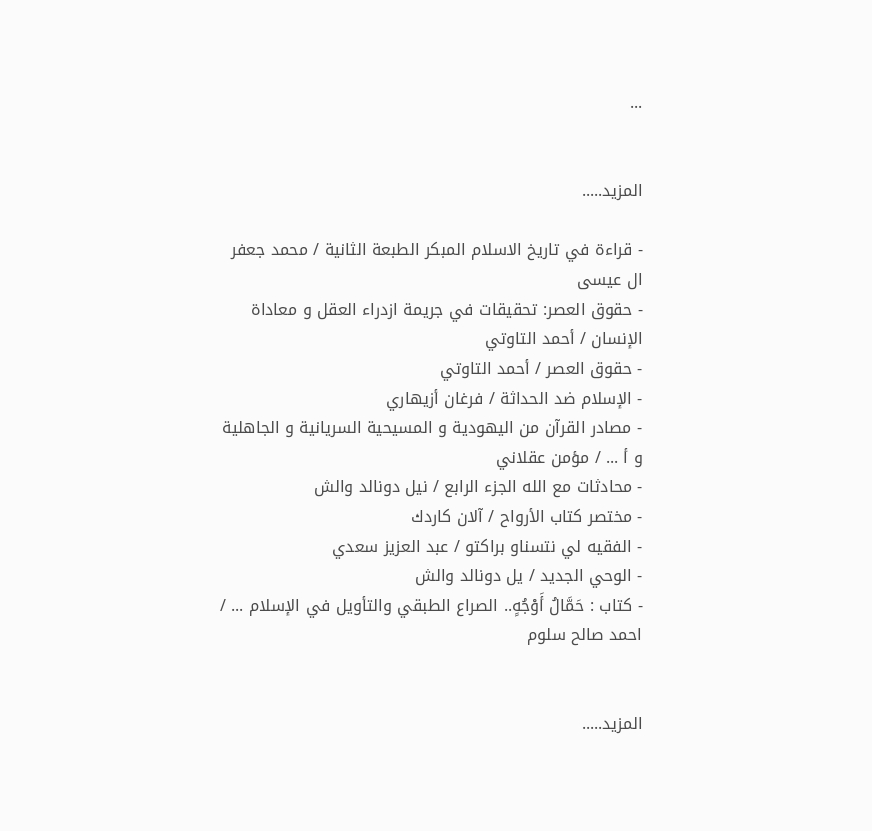...


المزيد.....

- قراءة في تاريخ الاسلام المبكر الطبعة الثانية / محمد جعفر ال عيسى
- حقوق العصر: تحقيقات في جريمة ازدراء العقل و معاداة الإنسان / أحمد التاوتي
- حقوق العصر / أحمد التاوتي
- الإسلام ضد الحداثة / فرغان أزيهاري
- مصادر القرآن من اليهودية و المسيحية السريانية و الجاهلية و أ ... / مؤمن عقلاني
- محادثات مع الله الجزء الرابع / نيل دونالد والش
- مختصر كتاب الأرواح / آلان كاردك
- الفقيه لي نتسناو براكتو / عبد العزيز سعدي
- الوحي الجديد / يل دونالد والش
- كتاب : حَمَّالُ أَوْجُهٍ.. الصراع الطبقي والتأويل في الإسلام ... / احمد صالح سلوم


المزيد.....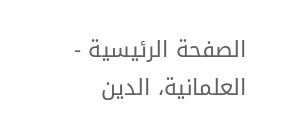الصفحة الرئيسية - العلمانية، الدين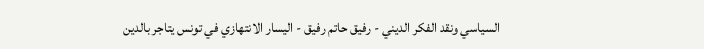السياسي ونقد الفكر الديني - رفيق حاتم رفيق - اليسار الانتهازي في تونس يتاجر بالدين